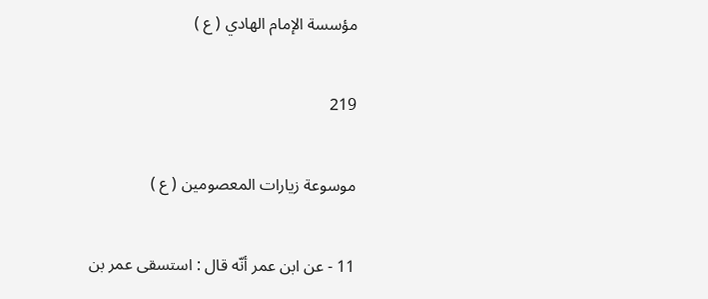مؤسسة الإمام الهادي ( ع )

219

موسوعة زيارات المعصومين ( ع )

11 - عن ابن عمر أنّه قال : استسقى عمر بن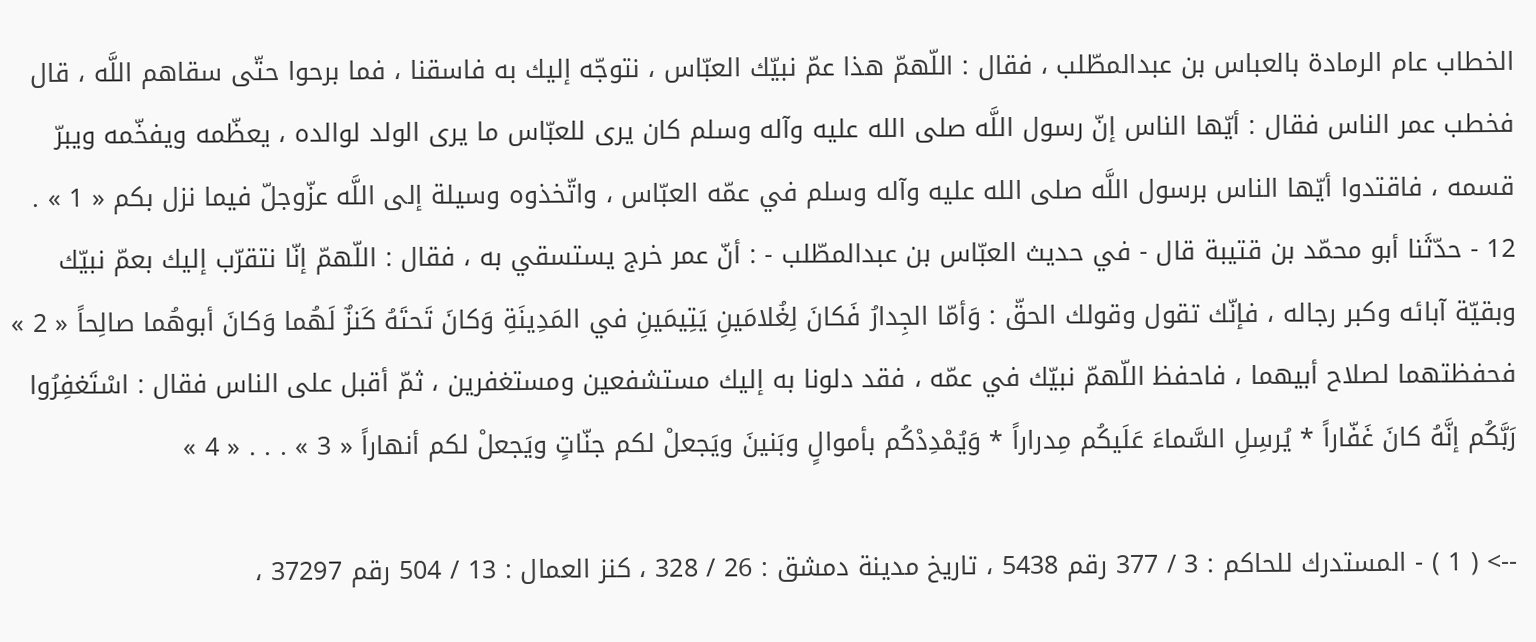الخطاب عام الرمادة بالعباس بن عبدالمطّلب ، فقال : اللّهمّ هذا عمّ نبيّك العبّاس ، نتوجّه إليك به فاسقنا ، فما برحوا حتّى سقاهم اللَّه ، قال فخطب عمر الناس فقال : أيّها الناس إنّ رسول اللَّه صلى الله عليه وآله وسلم كان يرى للعبّاس ما يرى الولد لوالده ، يعظّمه ويفخّمه ويبرّ قسمه ، فاقتدوا أيّها الناس برسول اللَّه صلى الله عليه وآله وسلم في عمّه العبّاس ، واتّخذوه وسيلة إلى اللَّه عزّوجلّ فيما نزل بكم « 1 » . 12 - حدّثَنا أبو محمّد بن قتيبة قال - في حديث العبّاس بن عبدالمطّلب - : أنّ عمر خرج يستسقي به ، فقال : اللّهمّ إنّا نتقرّب إليك بعمّ نبيّك وبقيّة آبائه وكبر رجاله ، فإنّك تقول وقولك الحقّ : وَأمّا الجِدارُ فَكانَ لِغُلامَينِ يَتِيمَينِ في المَدِينَةِ وَكانَ تَحتَهُ كَنزٌ لَهُما وَكانَ أبوهُما صالِحاً « 2 » فحفظتهما لصلاح أبيهما ، فاحفظ اللّهمّ نبيّك في عمّه ، فقد دلونا به إليك مستشفعين ومستغفرين ، ثمّ أقبل على الناس فقال : اسْتَغفِرُوا رَبَّكُم إنَّهُ كانَ غَفّاراً * يُرسِلِ السَّماءَ عَلَيكُم مِدراراً * وَيُمْدِدْكُم بأموالٍ وبَنينَ ويَجعلْ لكم جنّاتٍ ويَجعلْ لكم أنهاراً « 3 » . . . « 4 »

--> ( 1 ) - المستدرك للحاكم : 3 / 377 رقم 5438 ، تاريخ مدينة دمشق : 26 / 328 ، كنز العمال : 13 / 504 رقم 37297 ،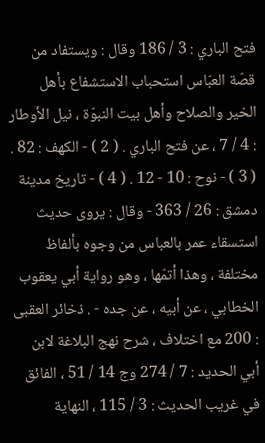فتح الباري : 3 / 186 وقال : ويستفاد من قصّة العبّاس استحباب الاستشفاع بأهل الخير والصلاح وأهل بيت النبوّة ، نيل الأوطار : 4 / 7 ، عن فتح الباري . ( 2 ) - الكهف : 82 . ( 3 ) - نوح : 10 - 12 . ( 4 ) - تاريخ مدينة دمشق : 26 / 363 - وقال : يروى حديث استسقاء عمر بالعباس من وجوه بألفاظ مختلفة ، وهذا أتمّها ، وهو رواية أبي يعقوب الخطابي ، عن أبيه ، عن جده - . ذخائر العقبى : 200 مع اختلاف ، شرح نهج البلاغة لابن أبي الحديد : 7 / 274 وج 14 / 51 ، الفائق في غريب الحديث : 3 / 115 ، النهاية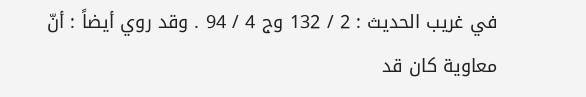في غريب الحديث : 2 / 132 وج 4 / 94 . وقد روي أيضاً : أنّ معاوية كان قد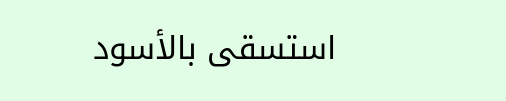استسقى بالأسود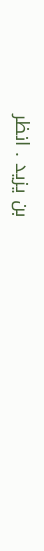بن يزيد . انظر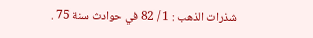شذرات الذهب : 1 / 82 في حوادث سنة 75 .